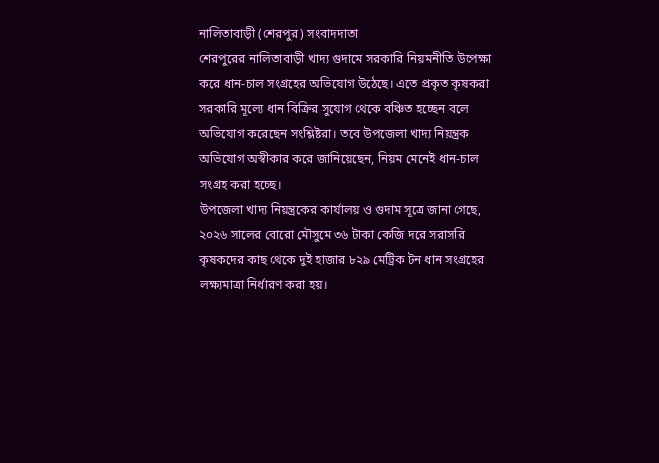নালিতাবাড়ী (শেরপুর) সংবাদদাতা
শেরপুরের নালিতাবাড়ী খাদ্য গুদামে সরকারি নিয়মনীতি উপেক্ষা করে ধান-চাল সংগ্রহের অভিযোগ উঠেছে। এতে প্রকৃত কৃষকরা সরকারি মূল্যে ধান বিক্রির সুযোগ থেকে বঞ্চিত হচ্ছেন বলে অভিযোগ করেছেন সংশ্লিষ্টরা। তবে উপজেলা খাদ্য নিয়ন্ত্রক অভিযোগ অস্বীকার করে জানিয়েছেন, নিয়ম মেনেই ধান-চাল সংগ্রহ করা হচ্ছে।
উপজেলা খাদ্য নিয়ন্ত্রকের কার্যালয় ও গুদাম সূত্রে জানা গেছে, ২০২৬ সালের বোরো মৌসুমে ৩৬ টাকা কেজি দরে সরাসরি কৃষকদের কাছ থেকে দুই হাজার ৮২৯ মেট্রিক টন ধান সংগ্রহের লক্ষ্যমাত্রা নির্ধারণ করা হয়।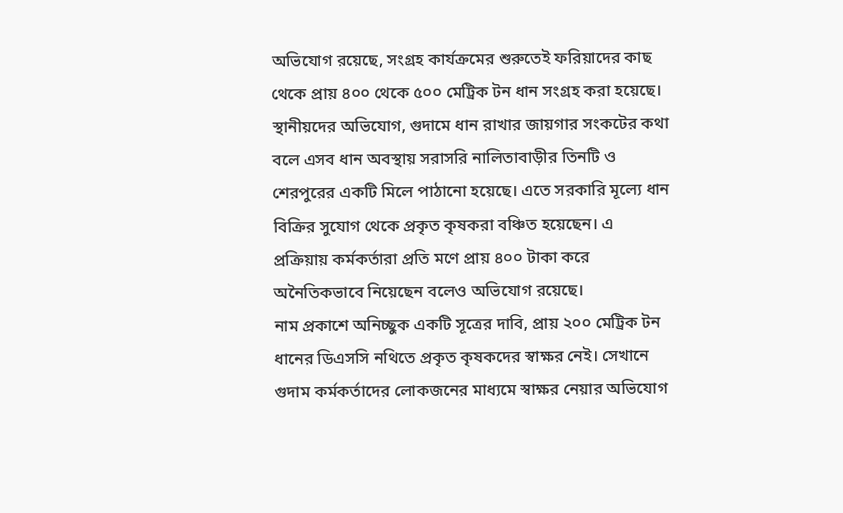অভিযোগ রয়েছে, সংগ্রহ কার্যক্রমের শুরুতেই ফরিয়াদের কাছ থেকে প্রায় ৪০০ থেকে ৫০০ মেট্রিক টন ধান সংগ্রহ করা হয়েছে।
স্থানীয়দের অভিযোগ, গুদামে ধান রাখার জায়গার সংকটের কথা বলে এসব ধান অবস্থায় সরাসরি নালিতাবাড়ীর তিনটি ও শেরপুরের একটি মিলে পাঠানো হয়েছে। এতে সরকারি মূল্যে ধান বিক্রির সুযোগ থেকে প্রকৃত কৃষকরা বঞ্চিত হয়েছেন। এ প্রক্রিয়ায় কর্মকর্তারা প্রতি মণে প্রায় ৪০০ টাকা করে অনৈতিকভাবে নিয়েছেন বলেও অভিযোগ রয়েছে।
নাম প্রকাশে অনিচ্ছুক একটি সূত্রের দাবি, প্রায় ২০০ মেট্রিক টন ধানের ডিএসসি নথিতে প্রকৃত কৃষকদের স্বাক্ষর নেই। সেখানে গুদাম কর্মকর্তাদের লোকজনের মাধ্যমে স্বাক্ষর নেয়ার অভিযোগ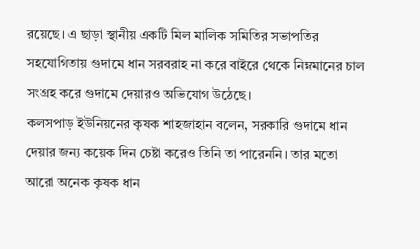রয়েছে। এ ছাড়া স্থানীয় একটি মিল মালিক সমিতির সভাপতির সহযোগিতায় গুদামে ধান সরবরাহ না করে বাইরে থেকে নিম্নমানের চাল সংগ্রহ করে গুদামে দেয়ারও অভিযোগ উঠেছে।
কলসপাড় ইউনিয়নের কৃষক শাহজাহান বলেন, সরকারি গুদামে ধান দেয়ার জন্য কয়েক দিন চেষ্টা করেও তিনি তা পারেননি। তার মতো আরো অনেক কৃষক ধান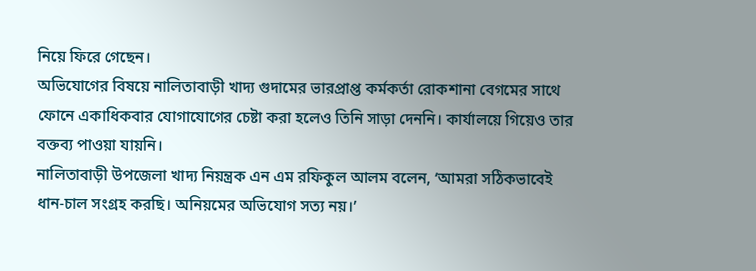নিয়ে ফিরে গেছেন।
অভিযোগের বিষয়ে নালিতাবাড়ী খাদ্য গুদামের ভারপ্রাপ্ত কর্মকর্তা রোকশানা বেগমের সাথে ফোনে একাধিকবার যোগাযোগের চেষ্টা করা হলেও তিনি সাড়া দেননি। কার্যালয়ে গিয়েও তার বক্তব্য পাওয়া যায়নি।
নালিতাবাড়ী উপজেলা খাদ্য নিয়ন্ত্রক এন এম রফিকুল আলম বলেন, ‘আমরা সঠিকভাবেই ধান-চাল সংগ্রহ করছি। অনিয়মের অভিযোগ সত্য নয়।’